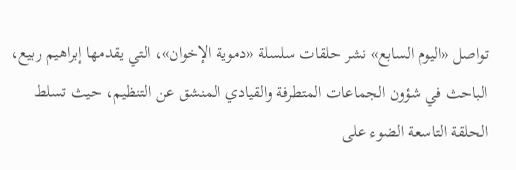تواصل «اليوم السابع» نشر حلقات سلسلة «دموية الإخوان»، التي يقدمها إبراهيم ربيع، الباحث في شؤون الجماعات المتطرفة والقيادي المنشق عن التنظيم، حيث تسلط الحلقة التاسعة الضوء على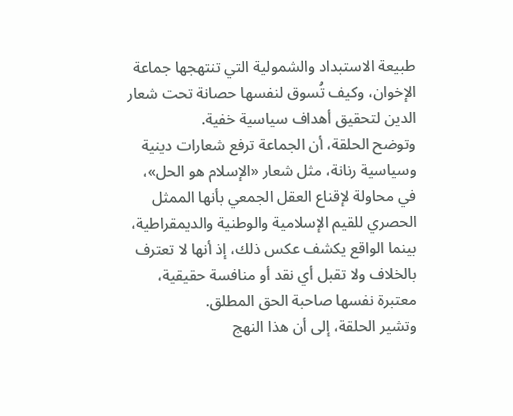طبيعة الاستبداد والشمولية التي تنتهجها جماعة الإخوان، وكيف تُسوق لنفسها حصانة تحت شعار الدين لتحقيق أهداف سياسية خفية.
وتوضح الحلقة، أن الجماعة ترفع شعارات دينية وسياسية رنانة، مثل شعار «الإسلام هو الحل»، في محاولة لإقناع العقل الجمعي بأنها الممثل الحصري للقيم الإسلامية والوطنية والديمقراطية، بينما الواقع يكشف عكس ذلك، إذ أنها لا تعترف بالخلاف ولا تقبل أي نقد أو منافسة حقيقية، معتبرة نفسها صاحبة الحق المطلق.
وتشير الحلقة، إلى أن هذا النهج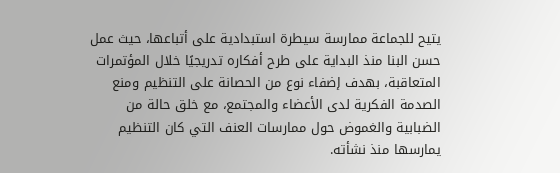يتيح للجماعة ممارسة سيطرة استبدادية على أتباعها، حيث عمل حسن البنا منذ البداية على طرح أفكاره تدريجيًا خلال المؤتمرات المتعاقبة، بهدف إضفاء نوع من الحصانة على التنظيم ومنع الصدمة الفكرية لدى الأعضاء والمجتمع، مع خلق حالة من الضبابية والغموض حول ممارسات العنف التي كان التنظيم يمارسها منذ نشأته.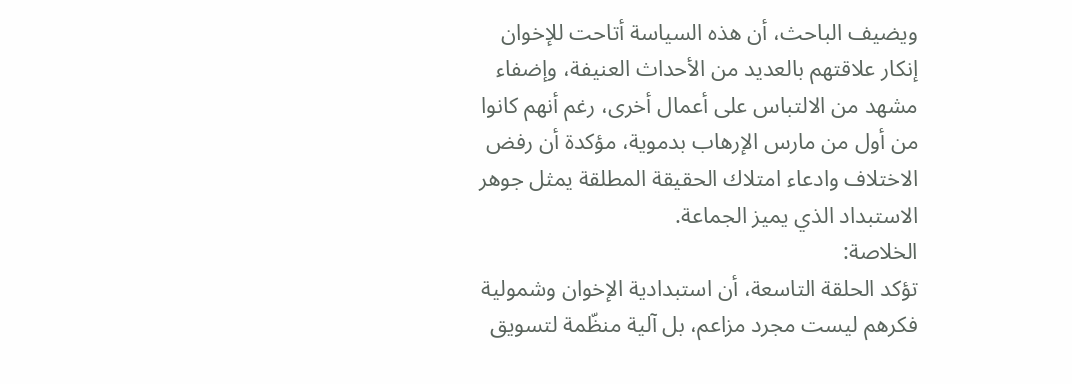ويضيف الباحث، أن هذه السياسة أتاحت للإخوان إنكار علاقتهم بالعديد من الأحداث العنيفة، وإضفاء مشهد من الالتباس على أعمال أخرى، رغم أنهم كانوا من أول من مارس الإرهاب بدموية، مؤكدة أن رفض الاختلاف وادعاء امتلاك الحقيقة المطلقة يمثل جوهر الاستبداد الذي يميز الجماعة.
الخلاصة:
تؤكد الحلقة التاسعة، أن استبدادية الإخوان وشمولية فكرهم ليست مجرد مزاعم، بل آلية منظّمة لتسويق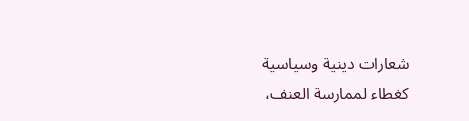شعارات دينية وسياسية كغطاء لممارسة العنف،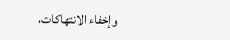وإخفاء الانتهاكات،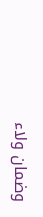وضمان ولاء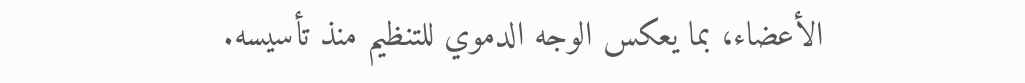الأعضاء، بما يعكس الوجه الدموي للتنظيم منذ تأسيسه.